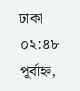ঢাকা ০২:৪৮ পূর্বাহ্ন,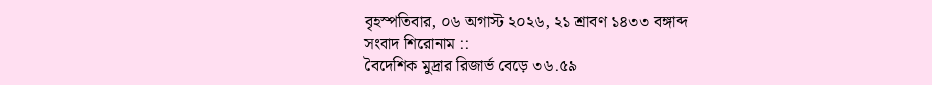বৃহস্পতিবার, ০৬ অগাস্ট ২০২৬, ২১ শ্রাবণ ১৪৩৩ বঙ্গাব্দ
সংবাদ শিরোনাম ::
বৈদেশিক মুদ্রার রিজার্ভ বেড়ে ৩৬.৫৯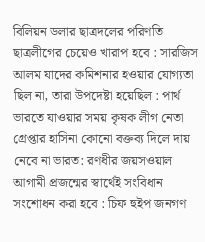বিলিয়ন ডলার ছাত্রদলের পরিণতি ছাত্রলীগের চেয়েও খারাপ হবে : সারজিস আলম যাদের কমিশনার হওয়ার যোগ্যতা ছিল না, তারা উপদেষ্টা হয়েছিল : পার্থ ভারতে যাওয়ার সময় কৃষক লীগ নেতা গ্রেপ্তার হাসিনা কোনো বক্তব্য দিলে দায় নেবে না ভারত: রণধীর জয়সওয়াল আগামী প্রজন্মের স্বার্থেই সংবিধান সংশোধন করা হবে : চিফ হুইপ জনগণ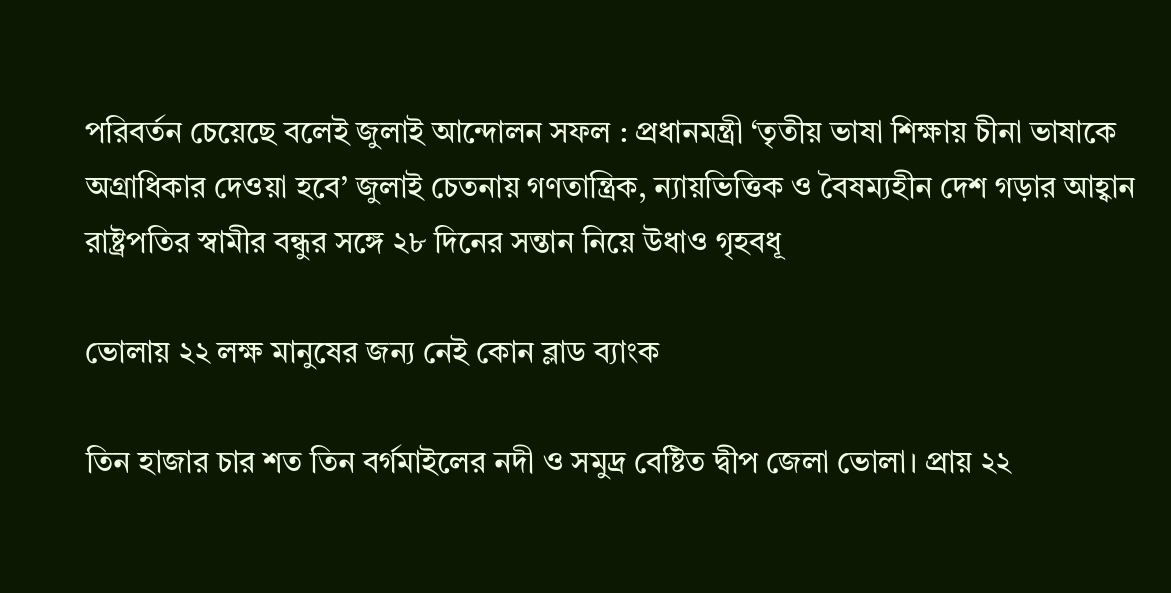পরিবর্তন চেয়েছে বলেই জুলাই আন্দোলন সফল : প্রধানমন্ত্রী ‘তৃতীয় ভাষা শিক্ষায় চীনা ভাষাকে অগ্রাধিকার দেওয়া হবে’ জুলাই চেতনায় গণতান্ত্রিক, ন্যায়ভিত্তিক ও বৈষম্যহীন দেশ গড়ার আহ্বান রাষ্ট্রপতির স্বামীর বন্ধুর সঙ্গে ২৮ দিনের সন্তান নিয়ে উধাও গৃহবধূ

ভোলায় ২২ লক্ষ মানুষের জন্য নেই কোন ব্লাড ব্যাংক

তিন হাজার চার শত তিন বর্গমাইলের নদী ও সমুদ্র বেষ্টিত দ্বীপ জেলা ভোলা। প্রায় ২২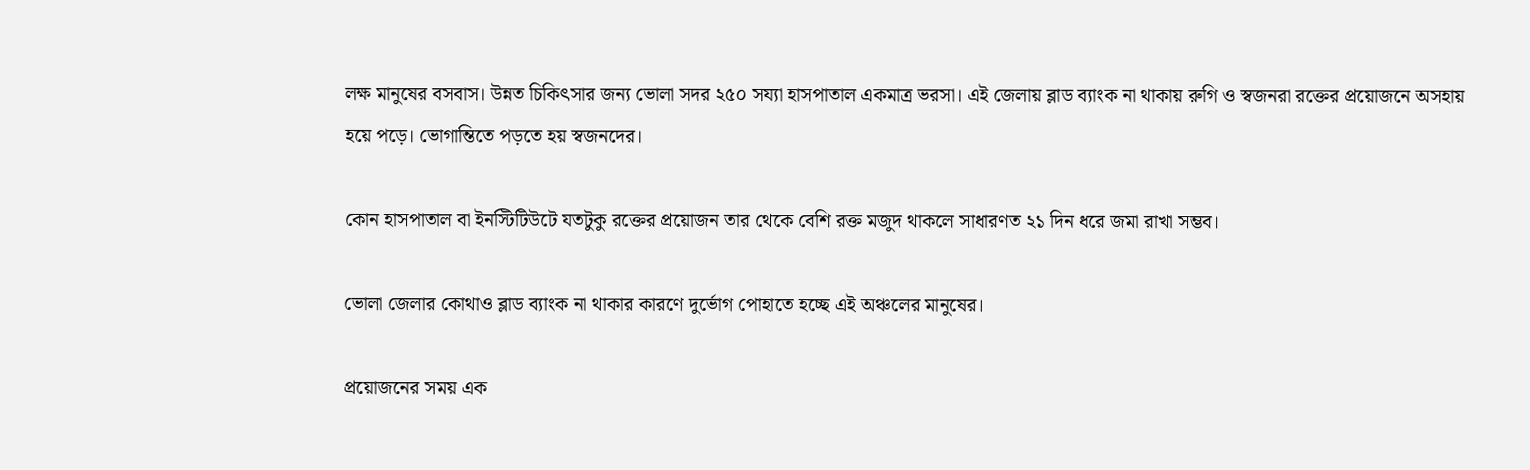লক্ষ মানুষের বসবাস। উন্নত চিকিৎসার জন্য ভোলা সদর ২৫০ সয্যা হাসপাতাল একমাত্র ভরসা। এই জেলায় ব্লাড ব্যাংক না থাকায় রুগি ও স্বজনরা রক্তের প্রয়োজনে অসহায় হয়ে পড়ে। ভোগান্তিতে পড়তে হয় স্বজনদের।

কোন হাসপাতাল বা ইনস্টিটিউটে যতটুকু রক্তের প্রয়োজন তার থেকে বেশি রক্ত মজুদ থাকলে সাধারণত ২১ দিন ধরে জমা রাখা সম্ভব।

ভোলা জেলার কোথাও ব্লাড ব্যাংক না থাকার কারণে দুর্ভোগ পোহাতে হচ্ছে এই অঞ্চলের মানুষের।

প্রয়োজনের সময় এক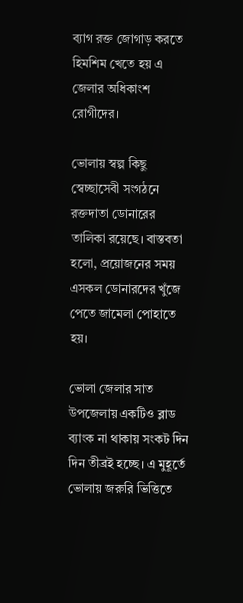ব্যাগ রক্ত জোগাড় করতে হিমশিম খেতে হয় এ জেলার অধিকাংশ রোগীদের।

ভোলায় স্বল্প কিছু স্বেচ্ছাসেবী সংগঠনে রক্তদাতা ডোনারের তালিকা রয়েছে। বাস্তবতা হলো, প্রয়োজনের সময় এসকল ডোনারদের খুঁজে পেতে জামেলা পোহাতে হয়।

ভোলা জেলার সাত উপজেলায় একটিও ব্লাড ব্যাংক না থাকায় সংকট দিন দিন তীব্রই হচ্ছে। এ মুহূর্তে ভোলায় জরুরি ভিত্তিতে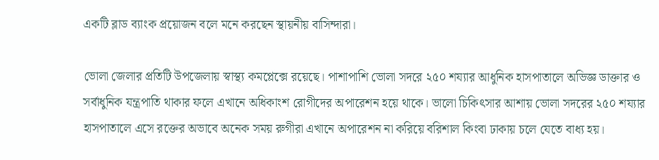একটি ব্লাড ব্যাংক প্রয়োজন বলে মনে করছেন স্থায়নীয় বাসিন্দারা।

ভোলা জেলার প্রতিটি উপজেলায় স্বাস্থ্য কমপ্লেক্সে রয়েছে। পাশাপাশি ভোলা সদরে ২৫০ শয্যার আধুনিক হাসপাতালে অভিজ্ঞ ডাক্তার ও সর্বাধুনিক যন্ত্রপাতি থাকার ফলে এখানে অধিকাংশ রোগীদের অপারেশন হয়ে থাকে। ভালো চিকিৎসার আশায় ভোলা সদরের ২৫০ শয্যার হাসপাতালে এসে রক্তের অভাবে অনেক সময় রুগীরা এখানে অপারেশন না করিয়ে বরিশাল কিংবা ঢাকায় চলে যেতে বাধ্য হয়।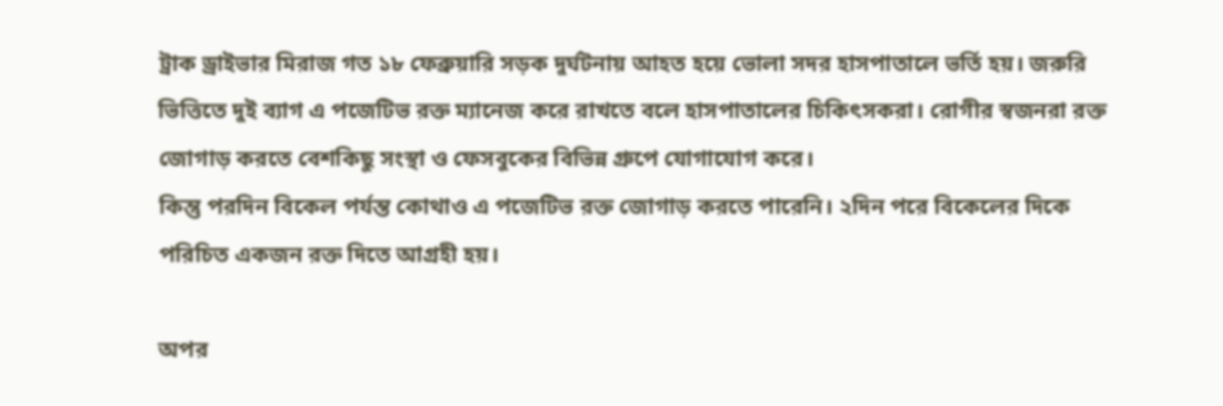ট্রাক ড্রাইভার মিরাজ গত ১৮ ফেব্রুয়ারি সড়ক দুর্ঘটনায় আহত হয়ে ভোলা সদর হাসপাতালে ভর্তি হয়। জরুরি ভিত্তিতে দুই ব্যাগ এ পজেটিভ রক্ত ম্যানেজ করে রাখতে বলে হাসপাতালের চিকিৎসকরা। রোগীর স্বজনরা রক্ত জোগাড় করতে বেশকিছু সংস্থা ও ফেসবুকের বিভিন্ন গ্রুপে যোগাযোগ করে।
কিন্তু পরদিন বিকেল পর্যন্ত কোথাও এ পজেটিভ রক্ত জোগাড় করতে পারেনি। ২দিন পরে বিকেলের দিকে পরিচিত একজন রক্ত দিতে আগ্রহী হয়।

অপর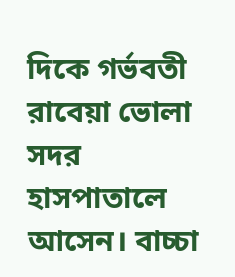দিকে গর্ভবতী রাবেয়া ভোলা সদর হাসপাতালে আসেন। বাচ্চা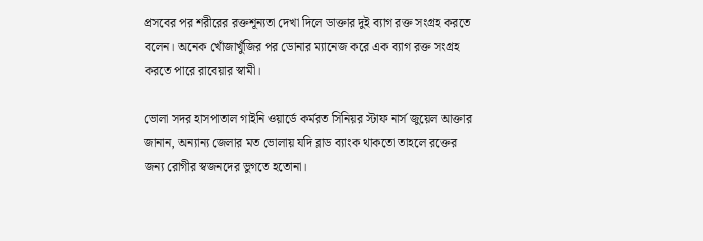প্রসবের পর শরীরের রক্তশূন্যতা দেখা দিলে ডাক্তার দুই ব্যাগ রক্ত সংগ্রহ করতে বলেন। অনেক খোঁজাখুঁজির পর ডোনার ম্যানেজ করে এক ব্যাগ রক্ত সংগ্রহ করতে পারে রাবেয়ার স্বামী।

ভোলা সদর হাসপাতাল গাইনি ওয়ার্ডে কর্মরত সিনিয়র স্টাফ নার্স জুয়েল আক্তার জানান, অন্যান্য জেলার মত ভোলায় যদি ব্লাড ব্যাংক থাকতো তাহলে রক্তের জন্য রোগীর স্বজনদের ভুগতে হতোনা।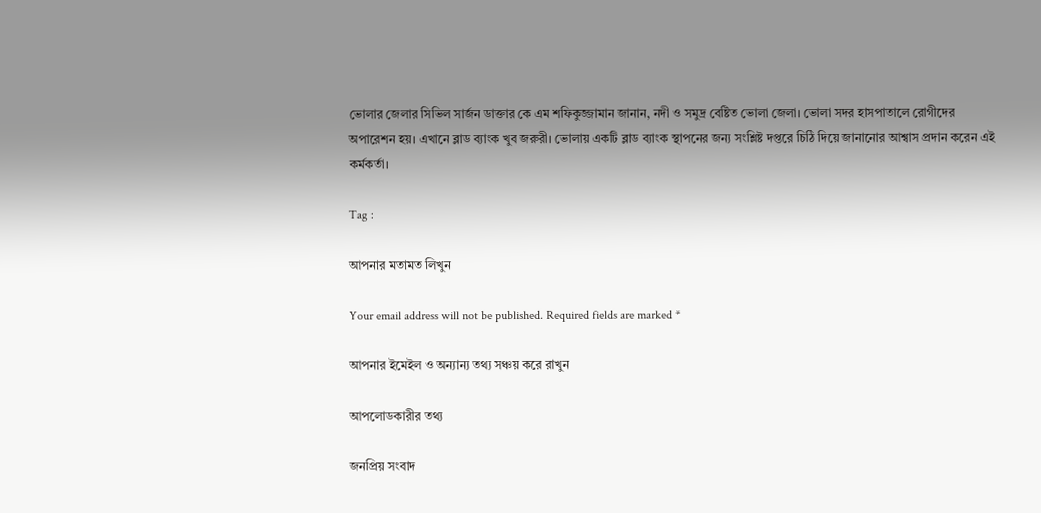ভোলার জেলার সিভিল সার্জন ডাক্তার কে এম শফিকুজ্জামান জানান, নদী ও সমুদ্র বেষ্টিত ভোলা জেলা। ভোলা সদর হাসপাতালে রোগীদের অপারেশন হয়। এখানে ব্লাড ব্যাংক খুব জরুরী। ভোলায় একটি ব্লাড ব্যাংক স্থাপনের জন্য সংশ্লিষ্ট দপ্তরে চিঠি দিয়ে জানানোর আশ্বাস প্রদান করেন এই কর্মকর্তা।

Tag :

আপনার মতামত লিখুন

Your email address will not be published. Required fields are marked *

আপনার ইমেইল ও অন্যান্য তথ্য সঞ্চয় করে রাখুন

আপলোডকারীর তথ্য

জনপ্রিয় সংবাদ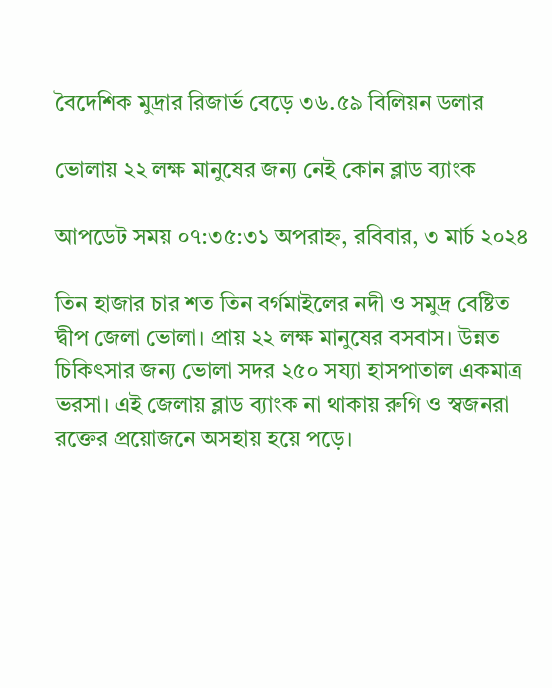বৈদেশিক মুদ্রার রিজার্ভ বেড়ে ৩৬.৫৯ বিলিয়ন ডলার

ভোলায় ২২ লক্ষ মানুষের জন্য নেই কোন ব্লাড ব্যাংক

আপডেট সময় ০৭:৩৫:৩১ অপরাহ্ন, রবিবার, ৩ মার্চ ২০২৪

তিন হাজার চার শত তিন বর্গমাইলের নদী ও সমুদ্র বেষ্টিত দ্বীপ জেলা ভোলা। প্রায় ২২ লক্ষ মানুষের বসবাস। উন্নত চিকিৎসার জন্য ভোলা সদর ২৫০ সয্যা হাসপাতাল একমাত্র ভরসা। এই জেলায় ব্লাড ব্যাংক না থাকায় রুগি ও স্বজনরা রক্তের প্রয়োজনে অসহায় হয়ে পড়ে।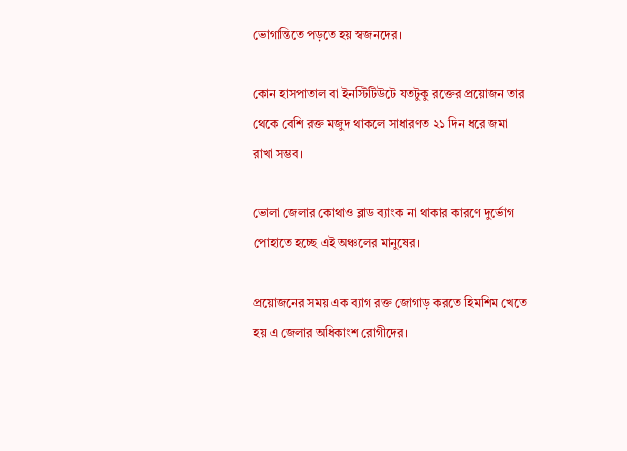ভোগান্তিতে পড়তে হয় স্বজনদের।

কোন হাসপাতাল বা ইনস্টিটিউটে যতটুকু রক্তের প্রয়োজন তার থেকে বেশি রক্ত মজুদ থাকলে সাধারণত ২১ দিন ধরে জমা রাখা সম্ভব।

ভোলা জেলার কোথাও ব্লাড ব্যাংক না থাকার কারণে দুর্ভোগ পোহাতে হচ্ছে এই অঞ্চলের মানুষের।

প্রয়োজনের সময় এক ব্যাগ রক্ত জোগাড় করতে হিমশিম খেতে হয় এ জেলার অধিকাংশ রোগীদের।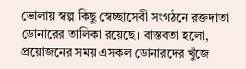ভোলায় স্বল্প কিছু স্বেচ্ছাসেবী সংগঠনে রক্তদাতা ডোনারের তালিকা রয়েছে। বাস্তবতা হলো, প্রয়োজনের সময় এসকল ডোনারদের খুঁজে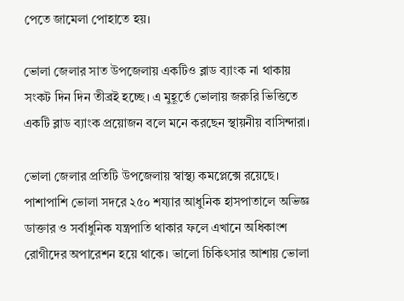পেতে জামেলা পোহাতে হয়।

ভোলা জেলার সাত উপজেলায় একটিও ব্লাড ব্যাংক না থাকায় সংকট দিন দিন তীব্রই হচ্ছে। এ মুহূর্তে ভোলায় জরুরি ভিত্তিতে একটি ব্লাড ব্যাংক প্রয়োজন বলে মনে করছেন স্থায়নীয় বাসিন্দারা।

ভোলা জেলার প্রতিটি উপজেলায় স্বাস্থ্য কমপ্লেক্সে রয়েছে। পাশাপাশি ভোলা সদরে ২৫০ শয্যার আধুনিক হাসপাতালে অভিজ্ঞ ডাক্তার ও সর্বাধুনিক যন্ত্রপাতি থাকার ফলে এখানে অধিকাংশ রোগীদের অপারেশন হয়ে থাকে। ভালো চিকিৎসার আশায় ভোলা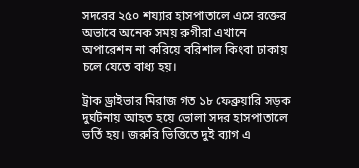সদরের ২৫০ শয্যার হাসপাতালে এসে রক্তের অভাবে অনেক সময় রুগীরা এখানে অপারেশন না করিয়ে বরিশাল কিংবা ঢাকায় চলে যেতে বাধ্য হয়।

ট্রাক ড্রাইভার মিরাজ গত ১৮ ফেব্রুয়ারি সড়ক দুর্ঘটনায় আহত হয়ে ভোলা সদর হাসপাতালে ভর্তি হয়। জরুরি ভিত্তিতে দুই ব্যাগ এ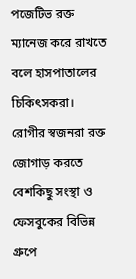পজেটিভ রক্ত ম্যানেজ করে রাখতে বলে হাসপাতালের চিকিৎসকরা। রোগীর স্বজনরা রক্ত জোগাড় করতে বেশকিছু সংস্থা ও ফেসবুকের বিভিন্ন গ্রুপে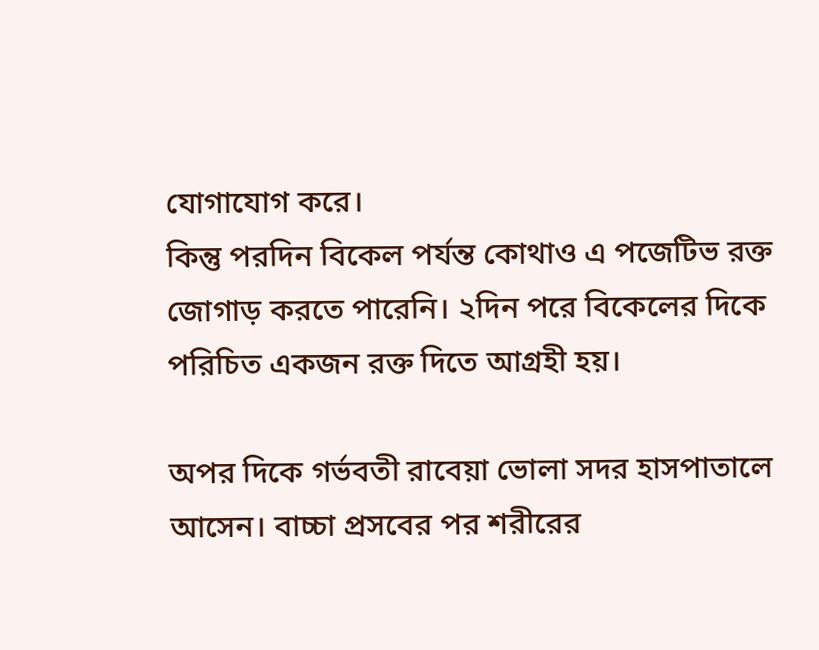যোগাযোগ করে।
কিন্তু পরদিন বিকেল পর্যন্ত কোথাও এ পজেটিভ রক্ত জোগাড় করতে পারেনি। ২দিন পরে বিকেলের দিকে পরিচিত একজন রক্ত দিতে আগ্রহী হয়।

অপর দিকে গর্ভবতী রাবেয়া ভোলা সদর হাসপাতালে আসেন। বাচ্চা প্রসবের পর শরীরের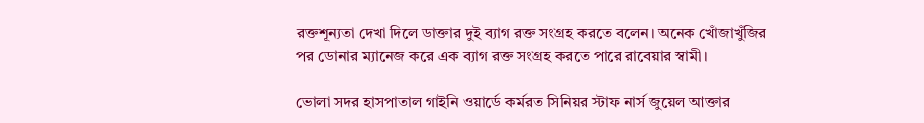রক্তশূন্যতা দেখা দিলে ডাক্তার দুই ব্যাগ রক্ত সংগ্রহ করতে বলেন। অনেক খোঁজাখুঁজির পর ডোনার ম্যানেজ করে এক ব্যাগ রক্ত সংগ্রহ করতে পারে রাবেয়ার স্বামী।

ভোলা সদর হাসপাতাল গাইনি ওয়ার্ডে কর্মরত সিনিয়র স্টাফ নার্স জুয়েল আক্তার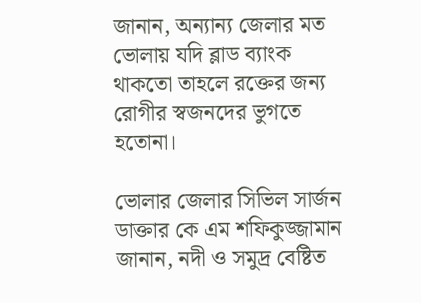জানান, অন্যান্য জেলার মত ভোলায় যদি ব্লাড ব্যাংক থাকতো তাহলে রক্তের জন্য রোগীর স্বজনদের ভুগতে হতোনা।

ভোলার জেলার সিভিল সার্জন ডাক্তার কে এম শফিকুজ্জামান জানান, নদী ও সমুদ্র বেষ্টিত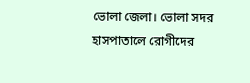ভোলা জেলা। ভোলা সদর হাসপাতালে রোগীদের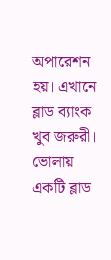অপারেশন হয়। এখানে ব্লাড ব্যাংক খুব জরুরী। ভোলায় একটি ব্লাড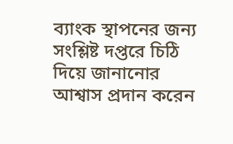ব্যাংক স্থাপনের জন্য সংশ্লিষ্ট দপ্তরে চিঠি দিয়ে জানানোর আশ্বাস প্রদান করেন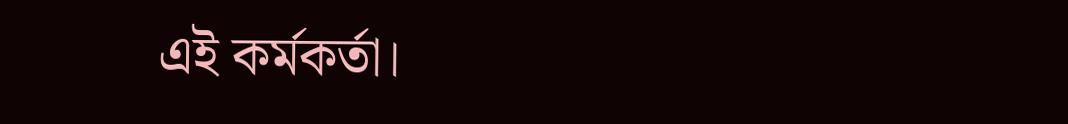এই কর্মকর্তা।